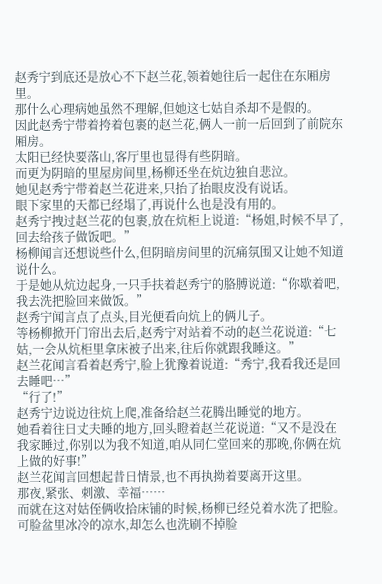赵秀宁到底还是放心不下赵兰花,领着她往后一起住在东厢房里。
那什么心理病她虽然不理解,但她这七姑自杀却不是假的。
因此赵秀宁带着挎着包裹的赵兰花,俩人一前一后回到了前院东厢房。
太阳已经快要落山,客厅里也显得有些阴暗。
而更为阴暗的里屋房间里,杨柳还坐在炕边独自悲泣。
她见赵秀宁带着赵兰花进来,只抬了抬眼皮没有说话。
眼下家里的天都已经塌了,再说什么也是没有用的。
赵秀宁拽过赵兰花的包裹,放在炕柜上说道:“杨姐,时候不早了,回去给孩子做饭吧。”
杨柳闻言还想说些什么,但阴暗房间里的沉痛氛围又让她不知道说什么。
于是她从炕边起身,一只手扶着赵秀宁的胳膊说道:“你歇着吧,我去洗把脸回来做饭。”
赵秀宁闻言点了点头,目光便看向炕上的俩儿子。
等杨柳掀开门帘出去后,赵秀宁对站着不动的赵兰花说道:“七姑,一会从炕柜里拿床被子出来,往后你就跟我睡这。”
赵兰花闻言看着赵秀宁,脸上犹豫着说道:“秀宁,我看我还是回去睡吧…”
“行了!”
赵秀宁边说边往炕上爬,准备给赵兰花腾出睡觉的地方。
她看着往日丈夫睡的地方,回头瞪着赵兰花说道:“又不是没在我家睡过,你别以为我不知道,咱从同仁堂回来的那晚,你俩在炕上做的好事!”
赵兰花闻言回想起昔日情景,也不再执拗着要离开这里。
那夜,紧张、刺激、幸福……
而就在这对姑侄俩收拾床铺的时候,杨柳已经兑着水洗了把脸。
可脸盆里冰冷的凉水,却怎么也洗刷不掉脸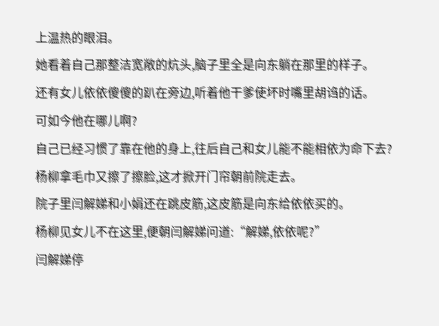上温热的眼泪。
她看着自己那整洁宽敞的炕头,脑子里全是向东躺在那里的样子。
还有女儿依依傻傻的趴在旁边,听着他干爹使坏时嘴里胡诌的话。
可如今他在哪儿啊?
自己已经习惯了靠在他的身上,往后自己和女儿能不能相依为命下去?
杨柳拿毛巾又擦了擦脸,这才掀开门帘朝前院走去。
院子里闫解娣和小娟还在跳皮筋,这皮筋是向东给依依买的。
杨柳见女儿不在这里,便朝闫解娣问道:“解娣,依依呢?”
闫解娣停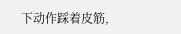下动作踩着皮筋,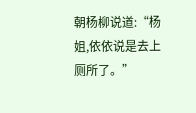朝杨柳说道:“杨姐,依依说是去上厕所了。”